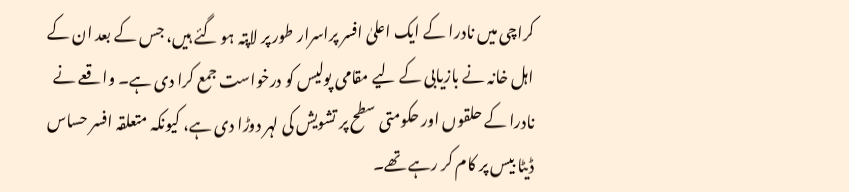کراچی میں نادرا کے ایک اعلیٰ افسر پراسرار طور پر لاپتہ ہو گئے ہیں، جس کے بعد ان کے اہل خانہ نے بازیابی کے لیے مقامی پولیس کو درخواست جمع کرا دی ہے۔ واقعے نے نادرا کے حلقوں اور حکومتی سطح پر تشویش کی لہر دوڑا دی ہے، کیونکہ متعلقہ افسر حساس ڈیٹا بیس پر کام کر رہے تھے۔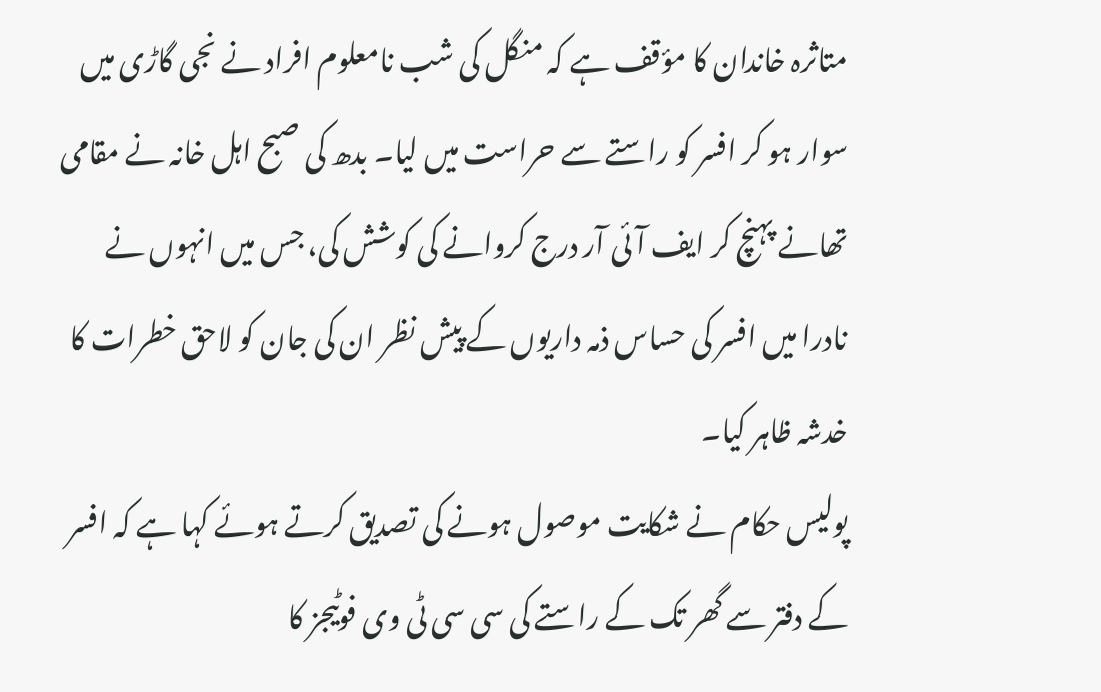متاثرہ خاندان کا مؤقف ہے کہ منگل کی شب نامعلوم افراد نے نجی گاڑی میں سوار ہو کر افسر کو راستے سے حراست میں لیا۔ بدھ کی صبح اہل خانہ نے مقامی تھانے پہنچ کر ایف آئی آر درج کروانے کی کوشش کی، جس میں انہوں نے نادرا میں افسر کی حساس ذمہ داریوں کے پیش نظر ان کی جان کو لاحق خطرات کا خدشہ ظاہر کیا۔
پولیس حکام نے شکایت موصول ہونے کی تصدیق کرتے ہوئے کہا ہے کہ افسر کے دفتر سے گھر تک کے راستے کی سی سی ٹی وی فوٹیجز کا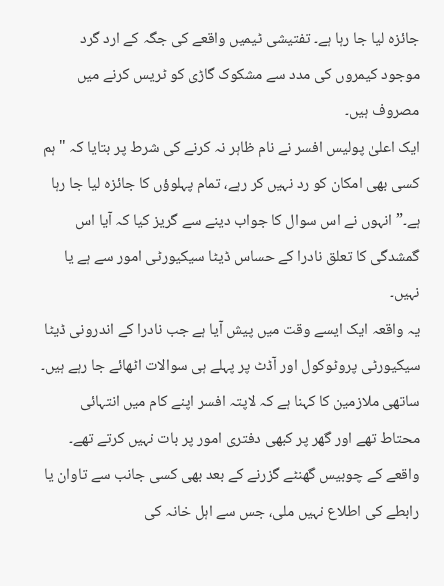جائزہ لیا جا رہا ہے۔ تفتیشی ٹیمیں واقعے کی جگہ کے ارد گرد موجود کیمروں کی مدد سے مشکوک گاڑی کو ٹریس کرنے میں مصروف ہیں۔
ایک اعلیٰ پولیس افسر نے نام ظاہر نہ کرنے کی شرط پر بتایا کہ "ہم کسی بھی امکان کو رد نہیں کر رہے، تمام پہلوؤں کا جائزہ لیا جا رہا ہے۔” انہوں نے اس سوال کا جواب دینے سے گریز کیا کہ آیا اس گمشدگی کا تعلق نادرا کے حساس ڈیٹا سیکیورٹی امور سے ہے یا نہیں۔
یہ واقعہ ایک ایسے وقت میں پیش آیا ہے جب نادرا کے اندرونی ڈیٹا سیکیورٹی پروٹوکول اور آڈٹ پر پہلے ہی سوالات اٹھائے جا رہے ہیں۔ ساتھی ملازمین کا کہنا ہے کہ لاپتہ افسر اپنے کام میں انتہائی محتاط تھے اور گھر پر کبھی دفتری امور پر بات نہیں کرتے تھے۔
واقعے کے چوبیس گھنٹے گزرنے کے بعد بھی کسی جانب سے تاوان یا رابطے کی اطلاع نہیں ملی، جس سے اہل خانہ کی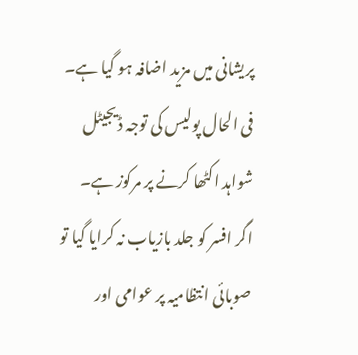پریشانی میں مزید اضافہ ہو گیا ہے۔ فی الحال پولیس کی توجہ ڈیجیٹل شواہد اکٹھا کرنے پر مرکوز ہے۔ اگر افسر کو جلد بازیاب نہ کرایا گیا تو صوبائی انتظامیہ پر عوامی اور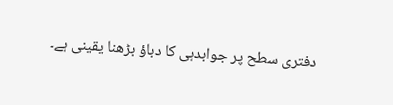دفتری سطح پر جوابدہی کا دباؤ بڑھنا یقینی ہے۔